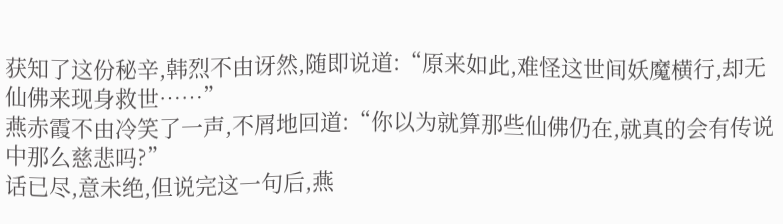获知了这份秘辛,韩烈不由讶然,随即说道:“原来如此,难怪这世间妖魔横行,却无仙佛来现身救世……”
燕赤霞不由冷笑了一声,不屑地回道:“你以为就算那些仙佛仍在,就真的会有传说中那么慈悲吗?”
话已尽,意未绝,但说完这一句后,燕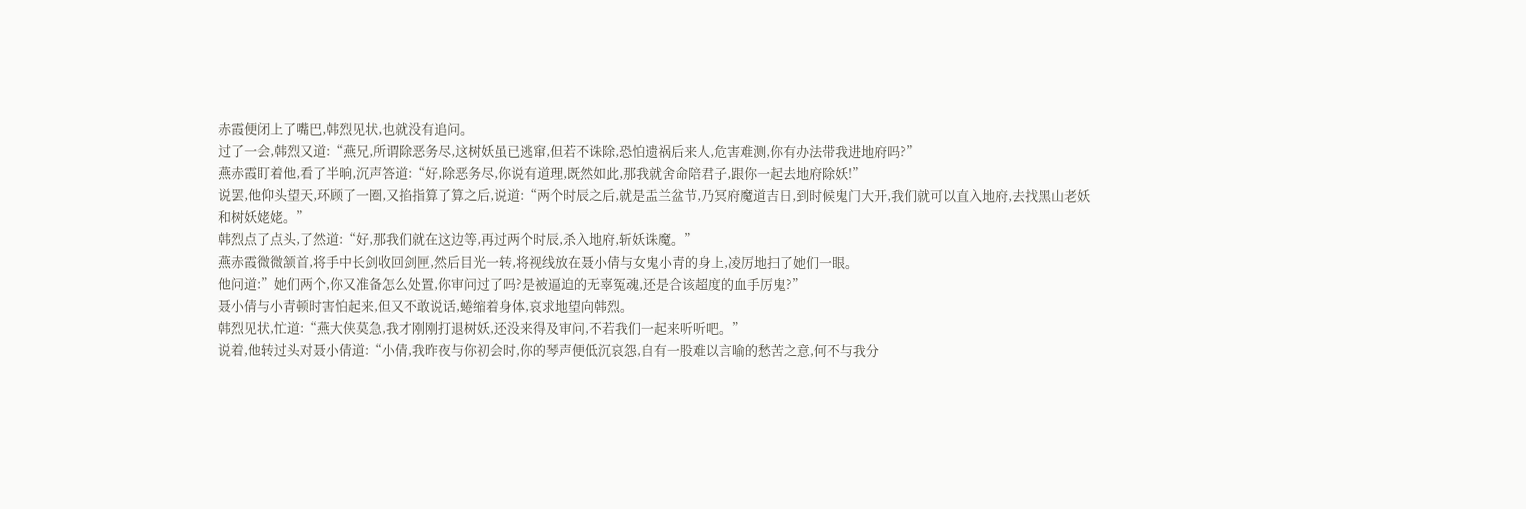赤霞便闭上了嘴巴,韩烈见状,也就没有追问。
过了一会,韩烈又道:“燕兄,所谓除恶务尽,这树妖虽已逃窜,但若不诛除,恐怕遗祸后来人,危害难测,你有办法带我进地府吗?”
燕赤霞盯着他,看了半晌,沉声答道:“好,除恶务尽,你说有道理,既然如此,那我就舍命陪君子,跟你一起去地府除妖!”
说罢,他仰头望天,环顾了一圈,又掐指算了算之后,说道:“两个时辰之后,就是盂兰盆节,乃冥府魔道吉日,到时候鬼门大开,我们就可以直入地府,去找黑山老妖和树妖姥姥。”
韩烈点了点头,了然道:“好,那我们就在这边等,再过两个时辰,杀入地府,斩妖诛魔。”
燕赤霞微微颔首,将手中长剑收回剑匣,然后目光一转,将视线放在聂小倩与女鬼小青的身上,凌厉地扫了她们一眼。
他问道:”她们两个,你又准备怎么处置,你审问过了吗?是被逼迫的无辜冤魂,还是合该超度的血手厉鬼?”
聂小倩与小青顿时害怕起来,但又不敢说话,蜷缩着身体,哀求地望向韩烈。
韩烈见状,忙道:“燕大侠莫急,我才刚刚打退树妖,还没来得及审问,不若我们一起来听听吧。”
说着,他转过头对聂小倩道:“小倩,我昨夜与你初会时,你的琴声便低沉哀怨,自有一股难以言喻的愁苦之意,何不与我分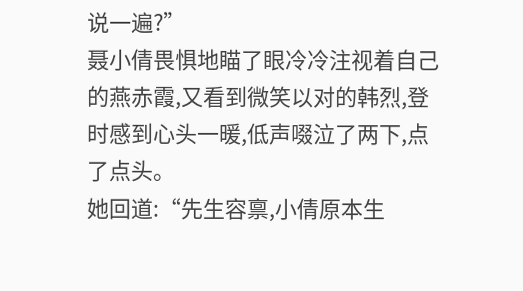说一遍?”
聂小倩畏惧地瞄了眼冷冷注视着自己的燕赤霞,又看到微笑以对的韩烈,登时感到心头一暖,低声啜泣了两下,点了点头。
她回道:“先生容禀,小倩原本生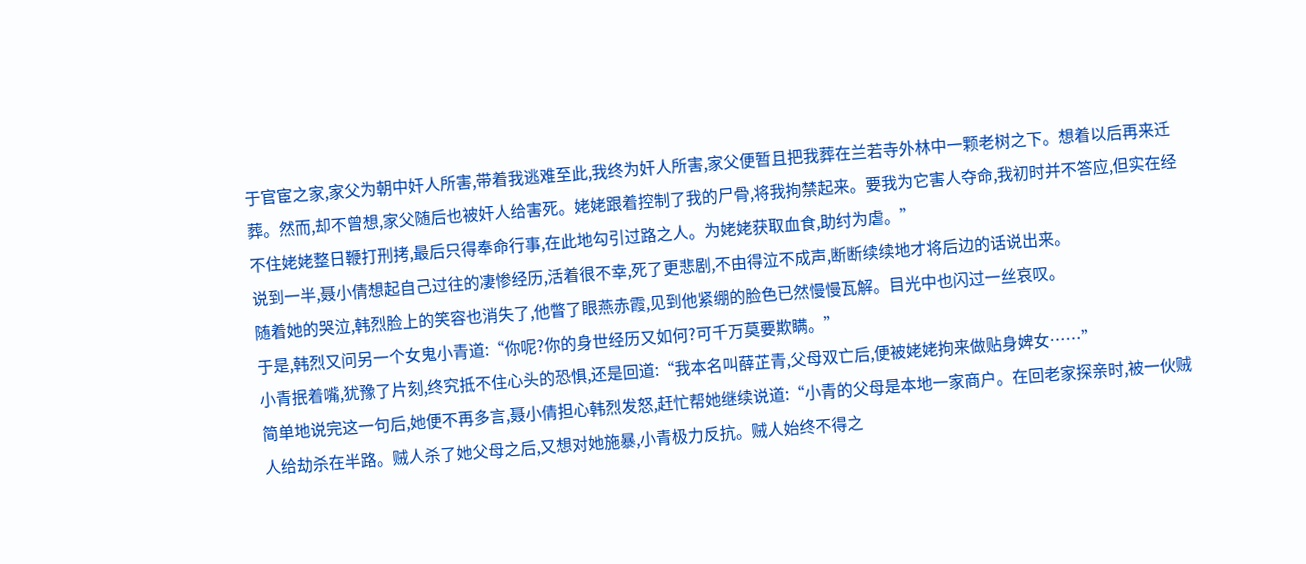于官宦之家,家父为朝中奸人所害,带着我逃难至此,我终为奸人所害,家父便暂且把我葬在兰若寺外林中一颗老树之下。想着以后再来迁葬。然而,却不曾想,家父随后也被奸人给害死。姥姥跟着控制了我的尸骨,将我拘禁起来。要我为它害人夺命,我初时并不答应,但实在经不住姥姥整日鞭打刑拷,最后只得奉命行事,在此地勾引过路之人。为姥姥获取血食,助纣为虐。”
说到一半,聂小倩想起自己过往的凄惨经历,活着很不幸,死了更悲剧,不由得泣不成声,断断续续地才将后边的话说出来。
随着她的哭泣,韩烈脸上的笑容也消失了,他瞥了眼燕赤霞,见到他紧绷的脸色已然慢慢瓦解。目光中也闪过一丝哀叹。
于是,韩烈又问另一个女鬼小青道:“你呢?你的身世经历又如何?可千万莫要欺瞒。”
小青抿着嘴,犹豫了片刻,终究抵不住心头的恐惧,还是回道:“我本名叫薛芷青,父母双亡后,便被姥姥拘来做贴身婢女……”
简单地说完这一句后,她便不再多言,聂小倩担心韩烈发怒,赶忙帮她继续说道:“小青的父母是本地一家商户。在回老家探亲时,被一伙贼人给劫杀在半路。贼人杀了她父母之后,又想对她施暴,小青极力反抗。贼人始终不得之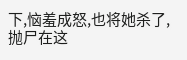下,恼羞成怒,也将她杀了,抛尸在这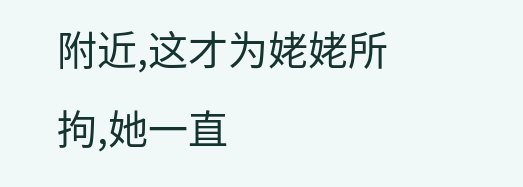附近,这才为姥姥所拘,她一直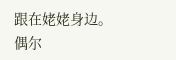跟在姥姥身边。偶尔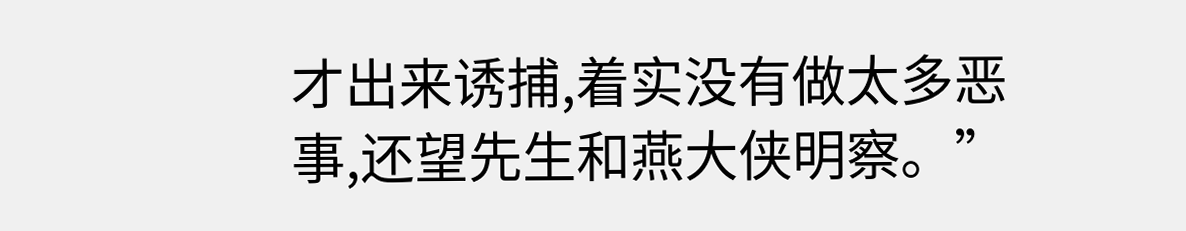才出来诱捕,着实没有做太多恶事,还望先生和燕大侠明察。”